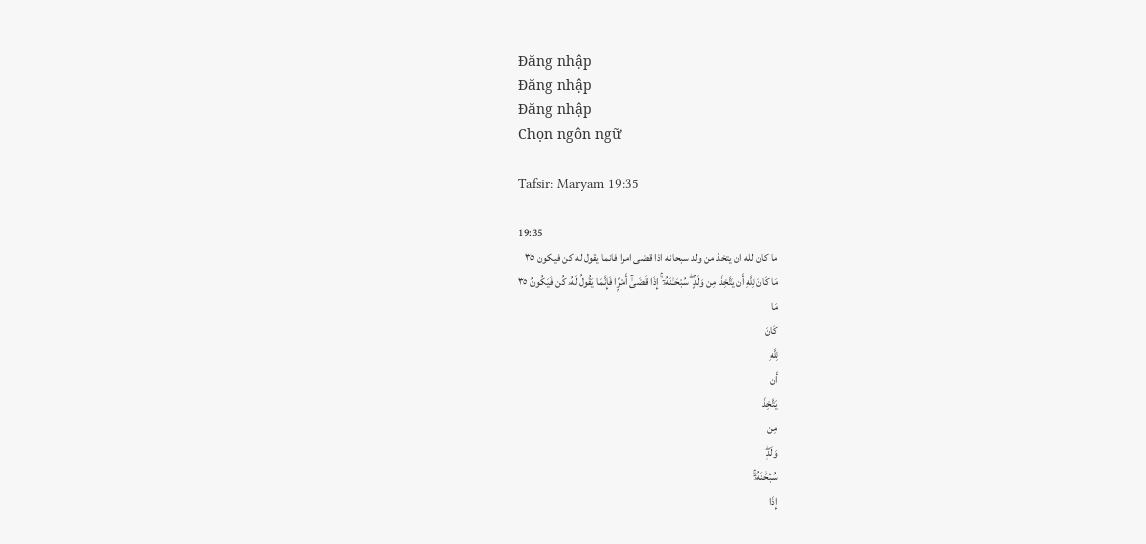Đăng nhập
Đăng nhập
Đăng nhập
Chọn ngôn ngữ

Tafsir: Maryam 19:35

19:35
ما كان لله ان يتخذ من ولد سبحانه اذا قضى امرا فانما يقول له كن فيكون ٣٥
مَا كَانَ لِلَّهِ أَن يَتَّخِذَ مِن وَلَدٍۢ ۖ سُبْحَـٰنَهُۥٓ ۚ إِذَا قَضَىٰٓ أَمْرًۭا فَإِنَّمَا يَقُولُ لَهُۥ كُن فَيَكُونُ ٣٥
مَا
كَانَ
لِلَّهِ
أَن
يَتَّخِذَ
مِن
وَلَدٖۖ
سُبۡحَٰنَهُۥٓۚ
إِذَا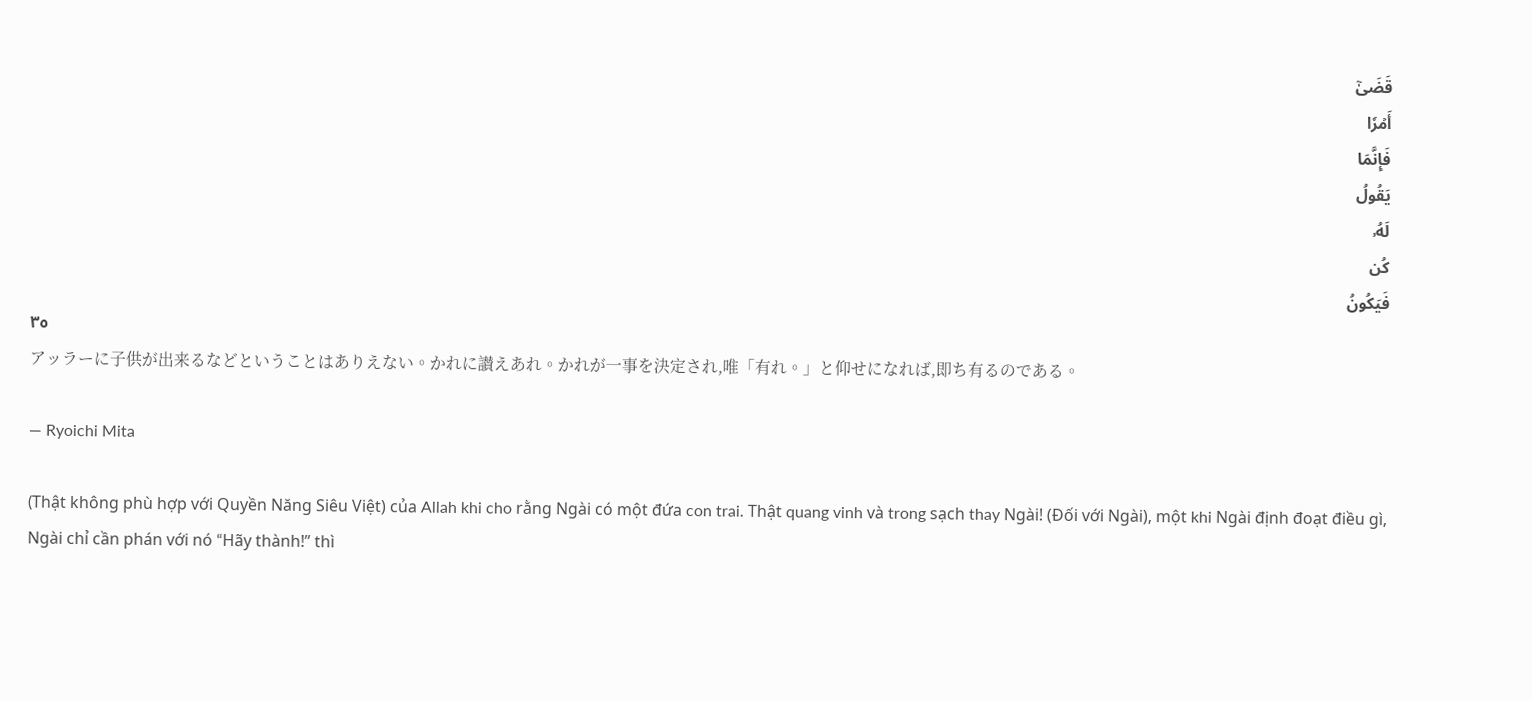قَضَىٰٓ
أَمۡرٗا
فَإِنَّمَا
يَقُولُ
لَهُۥ
كُن
فَيَكُونُ
٣٥
アッラーに子供が出来るなどということはありえない。かれに讃えあれ。かれが一事を決定され,唯「有れ。」と仰せになれば,即ち有るのである。

— Ryoichi Mita

(Thật không phù hợp với Quyền Năng Siêu Việt) của Allah khi cho rằng Ngài có một đứa con trai. Thật quang vinh và trong sạch thay Ngài! (Đối với Ngài), một khi Ngài định đoạt điều gì, Ngài chỉ cần phán với nó “Hãy thành!” thì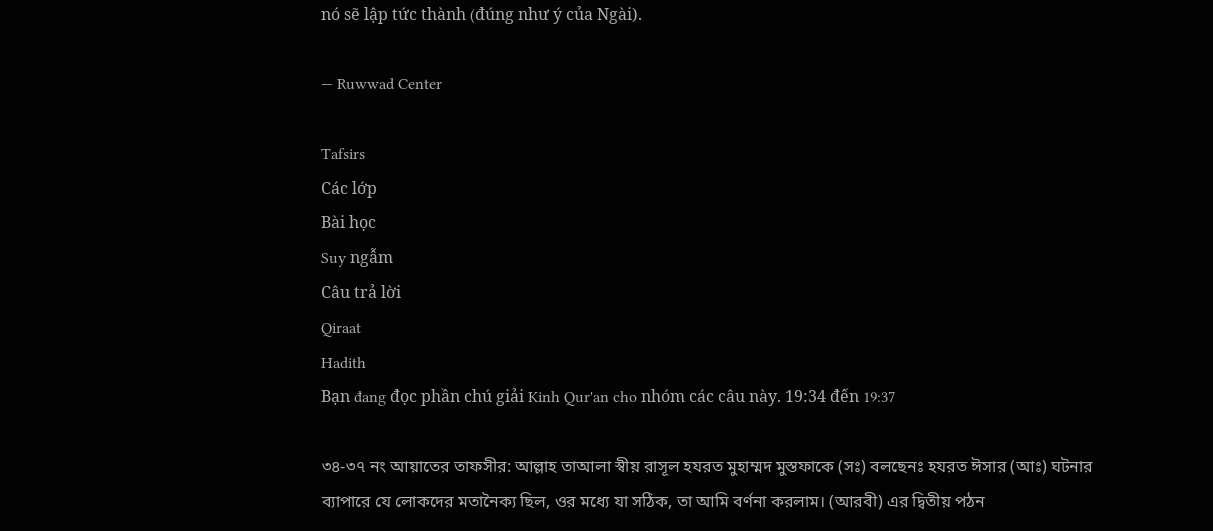nó sẽ lập tức thành (đúng như ý của Ngài).

— Ruwwad Center

Tafsirs
Các lớp
Bài học
Suy ngẫm
Câu trả lời
Qiraat
Hadith
Bạn đang đọc phần chú giải Kinh Qur'an cho nhóm các câu này. 19:34 đến 19:37

৩৪-৩৭ নং আয়াতের তাফসীর: আল্লাহ তাআলা স্বীয় রাসূল হযরত মুহাম্মদ মুস্তফাকে (সঃ) বলছেনঃ হযরত ঈসার (আঃ) ঘটনার ব্যাপারে যে লোকদের মতানৈক্য ছিল, ওর মধ্যে যা সঠিক, তা আমি বর্ণনা করলাম। (আরবী) এর দ্বিতীয় পঠন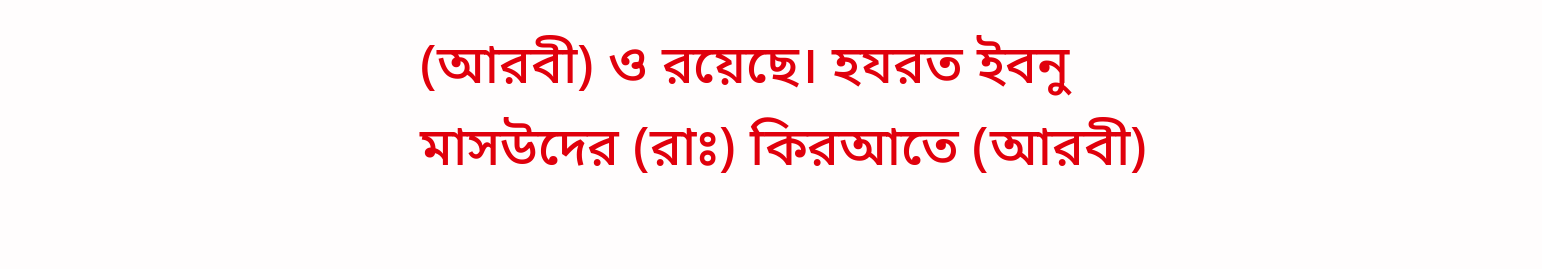(আরবী) ও রয়েছে। হযরত ইবনু মাসউদের (রাঃ) কিরআতে (আরবী)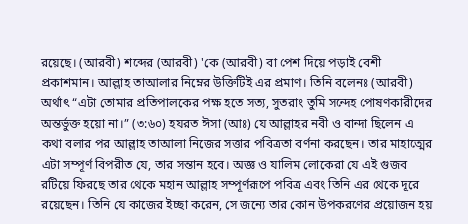রয়েছে। (আরবী) শব্দের (আরবী) 'কে (আরবী) বা পেশ দিয়ে পড়াই বেশী প্রকাশমান। আল্লাহ তাআলার নিম্নের উক্তিটিই এর প্রমাণ। তিনি বলেনঃ (আরবী) অর্থাৎ “এটা তোমার প্রতিপালকের পক্ষ হতে সত্য, সুতরাং তুমি সন্দেহ পোষণকারীদের অন্তর্ভুক্ত হয়ো না।” (৩:৬০) হযরত ঈসা (আঃ) যে আল্লাহর নবী ও বান্দা ছিলেন এ কথা বলার পর আল্লাহ তাআলা নিজের সত্তার পবিত্রতা বর্ণনা করছেন। তার মাহাত্মের এটা সম্পূর্ণ বিপরীত যে, তার সন্তান হবে। অজ্ঞ ও যালিম লোকেরা যে এই গুজব রটিয়ে ফিরছে তার থেকে মহান আল্লাহ সম্পূর্ণরূপে পবিত্র এবং তিনি এর থেকে দূরে রয়েছেন। তিনি যে কাজের ইচ্ছা করেন, সে জন্যে তার কোন উপকরণের প্রয়োজন হয়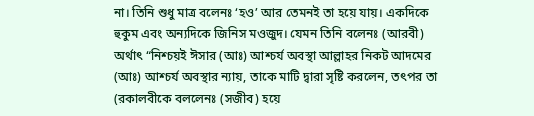না। তিনি শুধু মাত্র বলেনঃ ‘হও’ আর তেমনই তা হয়ে যায়। একদিকে হুকুম এবং অন্যদিকে জিনিস মওজুদ। যেমন তিনি বলেনঃ (আরবী) অর্থাৎ “নিশ্চয়ই ঈসার (আঃ) আশ্চর্য অবস্থা আল্লাহর নিকট আদমের (আঃ) আশ্চর্য অবস্থার ন্যায়, তাকে মাটি দ্বারা সৃষ্টি করলেন, তৎপর তা (রকালবীকে বললেনঃ (সজীব) হয়ে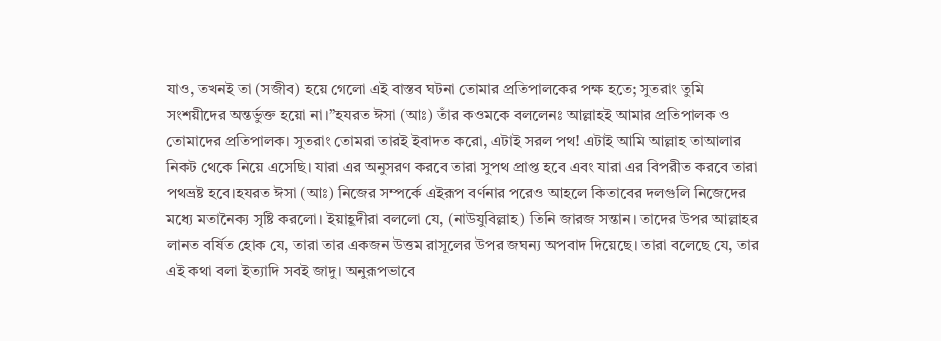যাও, তখনই তা (সজীব) হয়ে গেলো এই বাস্তব ঘটনা তোমার প্রতিপালকের পক্ষ হতে; সুতরাং তুমি সংশয়ীদের অন্তর্ভুক্ত হয়ো না।”হযরত ঈসা (আঃ) তাঁর কওমকে বললেনঃ আল্লাহই আমার প্রতিপালক ও তোমাদের প্রতিপালক। সুতরাং তোমরা তারই ইবাদত করো, এটাই সরল পথ! এটাই আমি আল্লাহ তাআলার নিকট থেকে নিয়ে এসেছি। যারা এর অনুসরণ করবে তারা সুপথ প্রাপ্ত হবে এবং যারা এর বিপরীত করবে তারা পথভ্রষ্ট হবে।হযরত ঈসা (আঃ) নিজের সম্পর্কে এইরূপ বর্ণনার পরেও আহলে কিতাবের দলগুলি নিজেদের মধ্যে মতানৈক্য সৃষ্টি করলো। ইয়াহূদীরা বললো যে, (নাউযুবিল্লাহ) তিনি জারজ সন্তান। তাদের উপর আল্লাহর লানত বর্ষিত হোক যে, তারা তার একজন উত্তম রাসূলের উপর জঘন্য অপবাদ দিয়েছে। তারা বলেছে যে, তার এই কথা বলা ইত্যাদি সবই জাদু। অনুরূপভাবে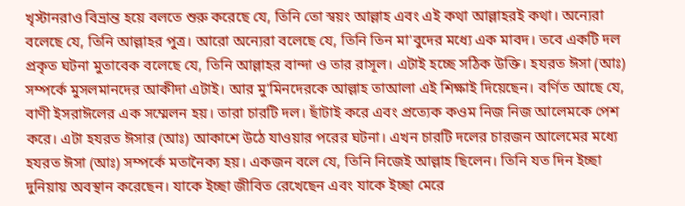খৃস্টানরাও বিভ্রান্ত হয়ে বলতে শুরু করেছে যে, তিনি তো স্বয়ং আল্লাহ এবং এই কথা আল্লাহরই কথা। অন্যেরা বলেছে যে, তিনি আল্লাহর পুত্র। আরো অন্যেরা বলেছে যে, তিনি তিন মা'বুদের মধ্যে এক মাবদ। তবে একটি দল প্রকৃত ঘটনা মুতাবেক বলেছে যে, তিনি আল্লাহর বান্দা ও তার রাসূল। এটাই হচ্ছে সঠিক উক্তি। হযরত ঈসা (আঃ) সম্পর্কে মুসলমানদের আকীদা এটাই। আর মু'মিনদেরকে আল্লাহ তাআলা এই শিক্ষাই দিয়েছেন। বর্ণিত আছে যে, বাণী ইসরাঈলের এক সম্মেলন হয়। তারা চারটি দল। ছাঁটাই করে এবং প্রত্যেক কওম নিজ নিজ আলেমকে পেশ করে। এটা হযরত ঈসার (আঃ) আকাশে উঠে যাওয়ার পরের ঘটনা। এখন চারটি দলের চারজন আলেমের মধ্যে হযরত ঈসা (আঃ) সম্পর্কে মতানৈক্য হয়। একজন বলে যে, তিনি নিজেই আল্লাহ ছিলেন। তিনি যত দিন ইচ্ছা দুনিয়ায় অবস্থান করেছেন। যাকে ইচ্ছা জীবিত রেখেছেন এবং যাকে ইচ্ছা মেরে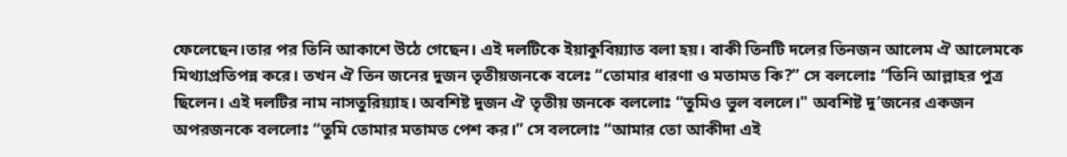ফেলেছেন।তার পর তিনি আকাশে উঠে গেছেন। এই দলটিকে ইয়াকুবিয়্যাত বলা হয়। বাকী তিনটি দলের তিনজন আলেম ঐ আলেমকে মিথ্যাপ্রতিপন্ন করে। তখন ঐ তিন জনের দুজন তৃতীয়জনকে বলেঃ “তোমার ধারণা ও মতামত কি?” সে বললোঃ “তিনি আল্লাহর পুত্র ছিলেন। এই দলটির নাম নাসতুরিয়্যাহ। অবশিষ্ট দুজন ঐ তৃতীয় জনকে বললোঃ “তুমিও ভুল বললে।" অবশিষ্ট দু’জনের একজন অপরজনকে বললোঃ “তুমি তোমার মতামত পেশ কর।” সে বললোঃ “আমার তো আকীদা এই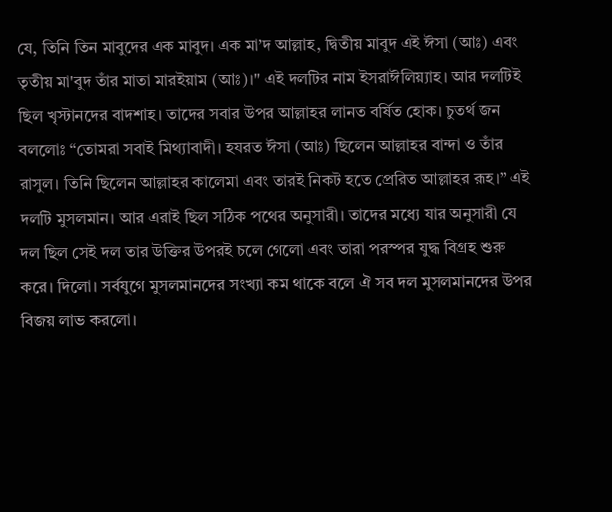যে, তিনি তিন মাবুদের এক মাবুদ। এক মা’দ আল্লাহ, দ্বিতীয় মাবুদ এই ঈসা (আঃ) এবং তৃতীয় মা'বুদ তাঁর মাতা মারইয়াম (আঃ)।" এই দলটির নাম ইসরাঈলিয়্যাহ। আর দলটিই ছিল খৃস্টানদের বাদশাহ। তাদের সবার উপর আল্লাহর লানত বর্ষিত হোক। চুতর্থ জন বললোঃ “তোমরা সবাই মিথ্যাবাদী। হযরত ঈসা (আঃ) ছিলেন আল্লাহর বান্দা ও তাঁর রাসুল। তিনি ছিলেন আল্লাহর কালেমা এবং তারই নিকট হতে প্রেরিত আল্লাহর রূহ।” এই দলটি মুসলমান। আর এরাই ছিল সঠিক পথের অনুসারী। তাদের মধ্যে যার অনুসারী যে দল ছিল সেই দল তার উক্তির উপরই চলে গেলো এবং তারা পরস্পর যুদ্ধ বিগ্রহ শুরু করে। দিলো। সর্বযুগে মুসলমানদের সংখ্যা কম থাকে বলে ঐ সব দল মুসলমানদের উপর বিজয় লাভ করলো।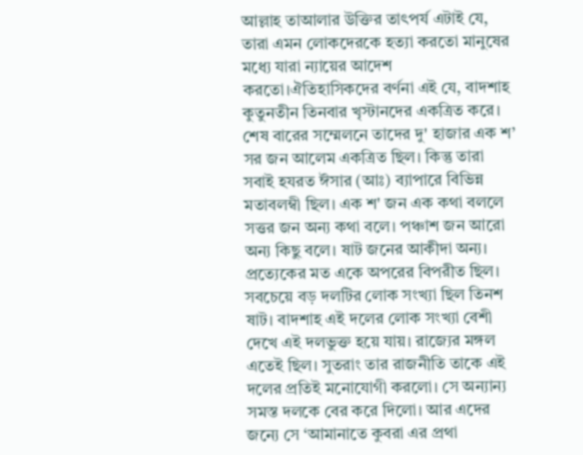আল্লাহ তাআলার উক্তির তাৎপর্য এটাই যে, তারা এমন লোকদেরকে হত্যা করতো মানুষের মধ্যে যারা ন্যায়ের আদেশ করতো।ঐতিহাসিকদের বর্ণনা এই যে, বাদশাহ কুতুনতীন তিনবার খৃস্টানদের একত্রিত করে। শেষ বারের সম্মেলনে তাদের দু' হাজার এক শ’ সর জন আলেম একত্রিত ছিল। কিন্তু তারা সবাই হযরত ঈসার (আঃ) ব্যাপারে বিভিন্ন মতাবলম্বী ছিল। এক শ' জন এক কথা বললে সত্তর জন অন্য কথা বলে। পঞ্চাশ জন আরো অন্য কিছু বলে। ষাট জনের আকীদা অন্য। প্রত্যেকের মত একে অপরের বিপরীত ছিল। সবচেয়ে বড় দলটির লোক সংখ্যা ছিল তিনশ ষাট। বাদশাহ এই দলের লোক সংখ্যা বেশী দেখে এই দলভুক্ত হয়ে যায়। রাজ্যের মঙ্গল এতেই ছিল। সুতরাং তার রাজনীতি তাকে এই দলের প্রতিই মনোযোগী করলো। সে অন্যান্য সমস্ত দলকে বের করে দিলো। আর এদের জন্যে সে ‘আমানাতে কুবরা এর প্রথা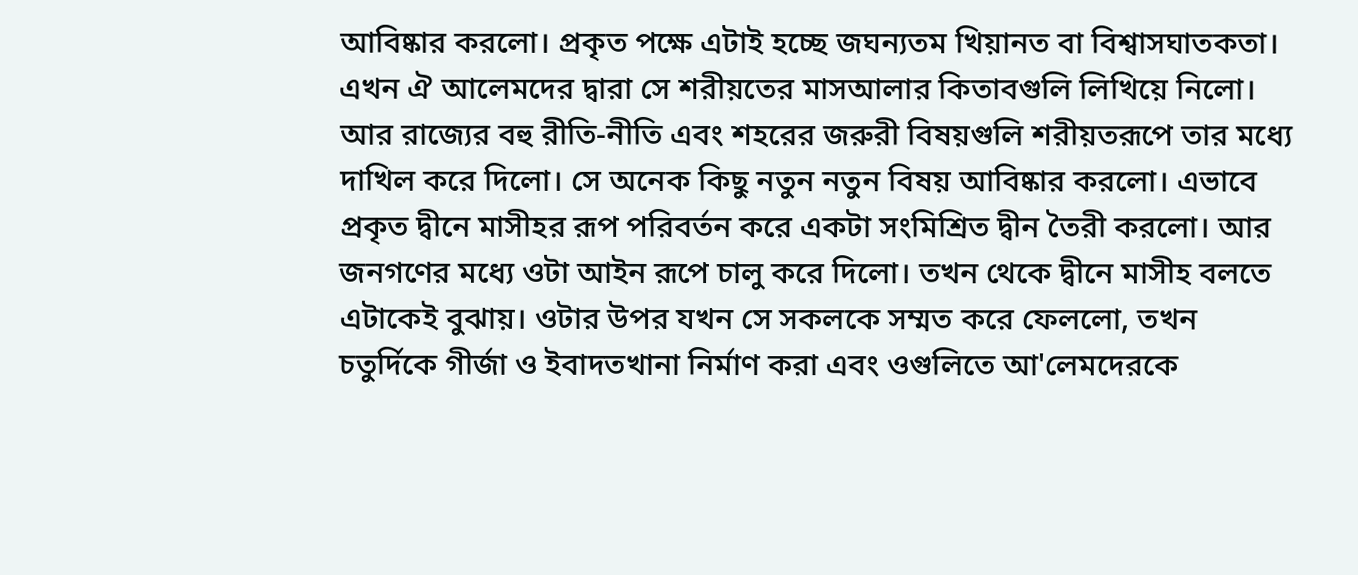আবিষ্কার করলো। প্রকৃত পক্ষে এটাই হচ্ছে জঘন্যতম খিয়ানত বা বিশ্বাসঘাতকতা। এখন ঐ আলেমদের দ্বারা সে শরীয়তের মাসআলার কিতাবগুলি লিখিয়ে নিলো। আর রাজ্যের বহু রীতি-নীতি এবং শহরের জরুরী বিষয়গুলি শরীয়তরূপে তার মধ্যে দাখিল করে দিলো। সে অনেক কিছু নতুন নতুন বিষয় আবিষ্কার করলো। এভাবে প্রকৃত দ্বীনে মাসীহর রূপ পরিবর্তন করে একটা সংমিশ্রিত দ্বীন তৈরী করলো। আর জনগণের মধ্যে ওটা আইন রূপে চালু করে দিলো। তখন থেকে দ্বীনে মাসীহ বলতে এটাকেই বুঝায়। ওটার উপর যখন সে সকলকে সম্মত করে ফেললো, তখন চতুর্দিকে গীর্জা ও ইবাদতখানা নির্মাণ করা এবং ওগুলিতে আ'লেমদেরকে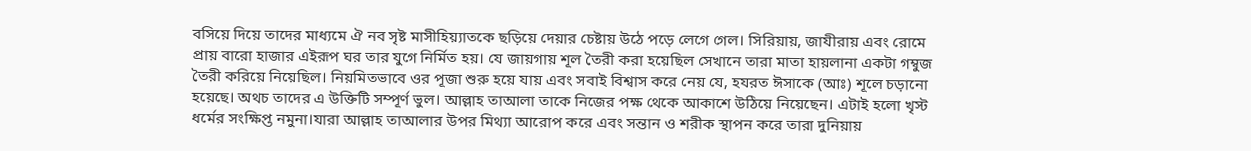বসিয়ে দিয়ে তাদের মাধ্যমে ঐ নব সৃষ্ট মাসীহিয়্যাতকে ছড়িয়ে দেয়ার চেষ্টায় উঠে পড়ে লেগে গেল। সিরিয়ায়, জাযীরায় এবং রোমে প্রায় বারো হাজার এইরূপ ঘর তার যুগে নির্মিত হয়। যে জায়গায় শূল তৈরী করা হয়েছিল সেখানে তারা মাতা হায়লানা একটা গম্বুজ তৈরী করিয়ে নিয়েছিল। নিয়মিতভাবে ওর পূজা শুরু হয়ে যায় এবং সবাই বিশ্বাস করে নেয় যে, হযরত ঈসাকে (আঃ) শূলে চড়ানো হয়েছে। অথচ তাদের এ উক্তিটি সম্পূর্ণ ভুল। আল্লাহ তাআলা তাকে নিজের পক্ষ থেকে আকাশে উঠিয়ে নিয়েছেন। এটাই হলো খৃস্ট ধর্মের সংক্ষিপ্ত নমুনা।যারা আল্লাহ তাআলার উপর মিথ্যা আরোপ করে এবং সন্তান ও শরীক স্থাপন করে তারা দুনিয়ায়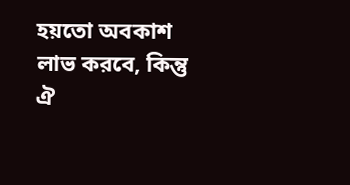হয়তো অবকাশ লাভ করবে, কিন্তু ঐ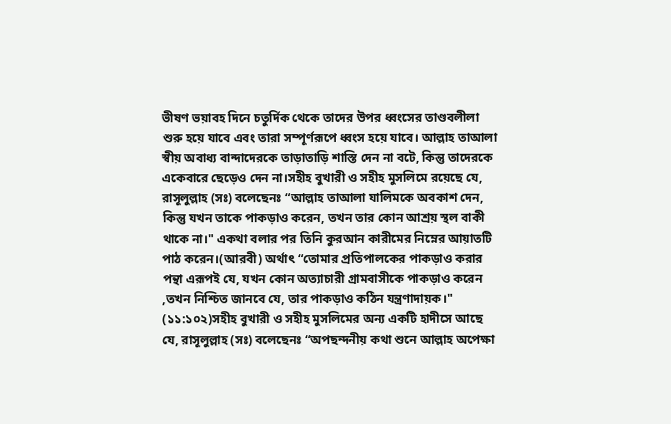ভীষণ ভয়াবহ দিনে চতুর্দিক থেকে তাদের উপর ধ্বংসের তাণ্ডবলীলা শুরু হয়ে যাবে এবং তারা সম্পূর্ণরূপে ধ্বংস হয়ে যাবে। আল্লাহ তাআলা স্বীয় অবাধ্য বান্দাদেরকে তাড়াতাড়ি শাস্তি দেন না বটে, কিন্তু তাদেরকে একেবারে ছেড়েও দেন না।সহীহ বুখারী ও সহীহ মুসলিমে রয়েছে যে, রাসূলুল্লাহ (সঃ) বলেছেনঃ “আল্লাহ তাআলা যালিমকে অবকাশ দেন, কিন্তু যখন তাকে পাকড়াও করেন, তখন তার কোন আশ্রয় স্থল বাকী থাকে না।" একথা বলার পর তিনি কুরআন কারীমের নিম্নের আয়াতটি পাঠ করেন।(আরবী) অর্থাৎ “তোমার প্রতিপালকের পাকড়াও করার পন্থা এরূপই যে, যখন কোন অত্যাচারী গ্রামবাসীকে পাকড়াও করেন ,তখন নিশ্চিত জানবে যে, তার পাকড়াও কঠিন যন্ত্রণাদায়ক।" (১১:১০২)সহীহ বুখারী ও সহীহ মুসলিমের অন্য একটি হাদীসে আছে যে, রাসূলুল্লাহ (সঃ) বলেছেনঃ “অপছন্দনীয় কথা শুনে আল্লাহ অপেক্ষা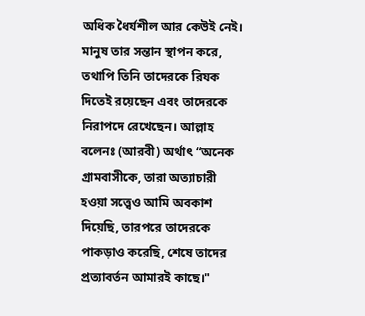অধিক ধৈর্যশীল আর কেউই নেই। মানুষ তার সন্তান স্থাপন করে, তথাপি তিনি তাদেরকে রিযক দিতেই রয়েছেন এবং তাদেরকে নিরাপদে রেখেছেন। আল্লাহ বলেনঃ (আরবী) অর্থাৎ “অনেক গ্রামবাসীকে, তারা অত্যাচারী হওয়া সত্ত্বেও আমি অবকাশ দিয়েছি, তারপরে তাদেরকে পাকড়াও করেছি, শেষে তাদের প্রত্যাবর্তন আমারই কাছে।"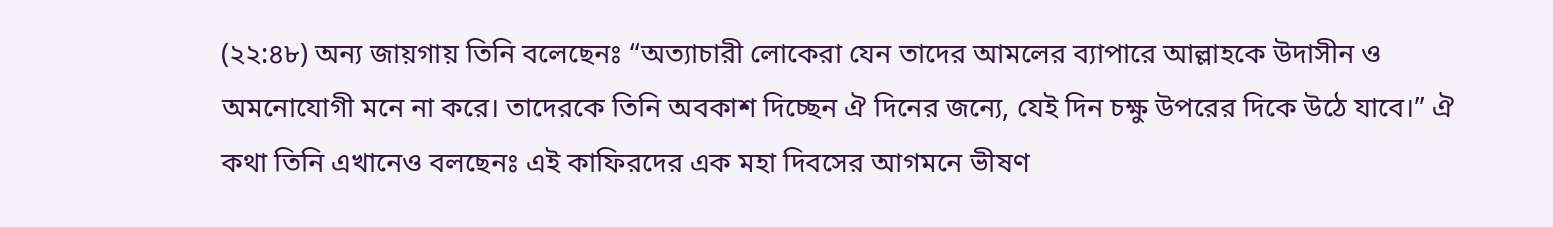(২২:৪৮) অন্য জায়গায় তিনি বলেছেনঃ “অত্যাচারী লোকেরা যেন তাদের আমলের ব্যাপারে আল্লাহকে উদাসীন ও অমনোযোগী মনে না করে। তাদেরকে তিনি অবকাশ দিচ্ছেন ঐ দিনের জন্যে, যেই দিন চক্ষু উপরের দিকে উঠে যাবে।” ঐ কথা তিনি এখানেও বলছেনঃ এই কাফিরদের এক মহা দিবসের আগমনে ভীষণ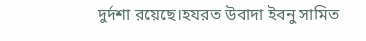দুর্দশা রয়েছে।হযরত উবাদা ইবনু সামিত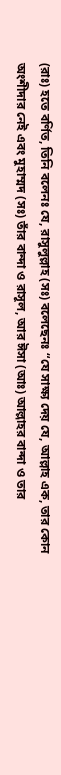(রাঃ) হতে বর্ণিত, তিনি বলেনঃ যে, রাসুলুল্লাহ (সঃ) বলেছেনঃ “যে সাক্ষ্য দেয় যে, আল্লাহ এক, তার কোন অংশীদার নেই এবং মুহাম্মদ (সঃ) তাঁর বান্দা ও রাসূল, আর ঈসা (আঃ) আল্লাহর বান্দা ও তার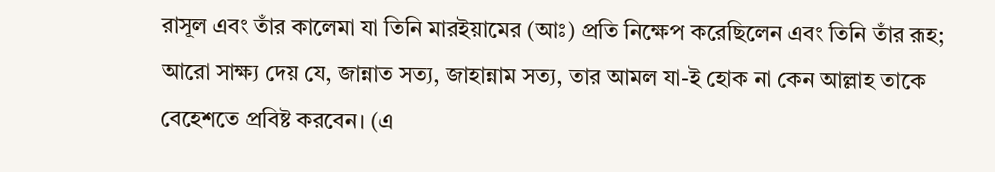রাসূল এবং তাঁর কালেমা যা তিনি মারইয়ামের (আঃ) প্রতি নিক্ষেপ করেছিলেন এবং তিনি তাঁর রূহ; আরো সাক্ষ্য দেয় যে, জান্নাত সত্য, জাহান্নাম সত্য, তার আমল যা-ই হোক না কেন আল্লাহ তাকে বেহেশতে প্রবিষ্ট করবেন। (এ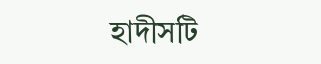হাদীসটি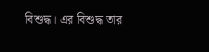বিশুদ্ধ। এর বিশুদ্ধ তার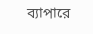ব্যাপারে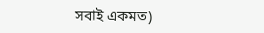সবাই একমত)